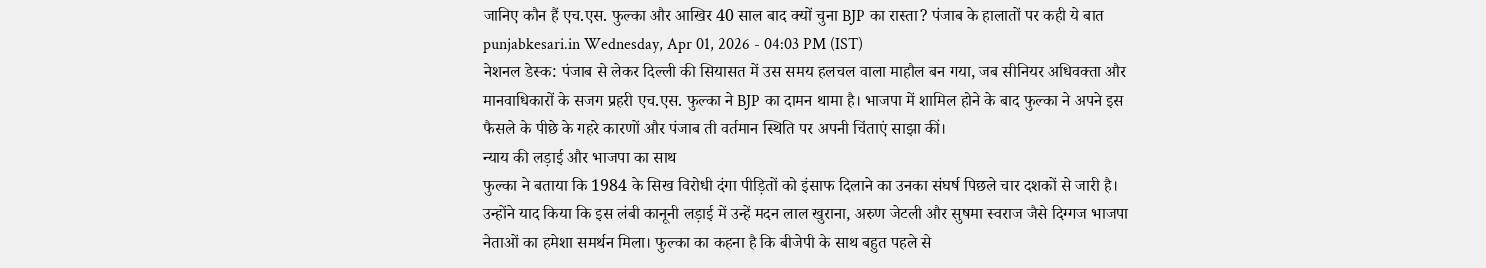जानिए कौन हैं एच.एस. फुल्का और आखिर 40 साल बाद क्यों चुना BJP का रास्ता? पंजाब के हालातों पर कही ये बात
punjabkesari.in Wednesday, Apr 01, 2026 - 04:03 PM (IST)
नेशनल डेस्क: पंजाब से लेकर दिल्ली की सियासत में उस समय हलचल वाला माहौल बन गया, जब सीनियर अधिवक्ता और मानवाधिकारों के सजग प्रहरी एच.एस. फुल्का ने BJP का दामन थामा है। भाजपा में शामिल होने के बाद फुल्का ने अपने इस फैसले के पीछे के गहरे कारणों और पंजाब ती वर्तमान स्थिति पर अपनी चिंताएं साझा कीं।
न्याय की लड़ाई और भाजपा का साथ
फुल्का ने बताया कि 1984 के सिख विरोधी दंगा पीड़ितों को इंसाफ दिलाने का उनका संघर्ष पिछले चार दशकों से जारी है। उन्होंने याद किया कि इस लंबी कानूनी लड़ाई में उन्हें मदन लाल खुराना, अरुण जेटली और सुषमा स्वराज जैसे दिग्गज भाजपा नेताओं का हमेशा समर्थन मिला। फुल्का का कहना है कि बीजेपी के साथ बहुत पहले से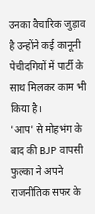उनका वैचारिक जुड़ाव है उन्होंने कई कानूनी पेचीदगियों में पार्टी के साथ मिलकर काम भी किया है।
'आप' से मोहभंग के बाद की BJP वापसी
फुल्का ने अपने राजनीतिक सफर के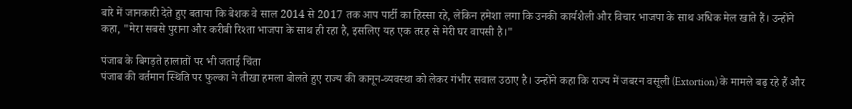बारे में जानकारी देते हुए बताया कि बेशक वे साल 2014 से 2017 तक आप पार्टी का हिस्सा रहे, लेकिन हमेशा लगा कि उनकी कार्यशैली और विचार भाजपा के साथ अधिक मेल खाते हैं। उन्होंने कहा, "मेरा सबसे पुराना और करीबी रिश्ता भाजपा के साथ ही रहा है, इसलिए यह एक तरह से मेरी घर वापसी है।"

पंजाब के बिगड़ते हालातों पर भी जताई चिंता
पंजाब की वर्तमान स्थिति पर फुल्का ने तीखा हमला बोलते हुए राज्य की कानून-व्यवस्था को लेकर गंभीर सवाल उठाए है। उन्होंने कहा कि राज्य में जबरन वसूली (Extortion) के मामले बढ़ रहे हैं और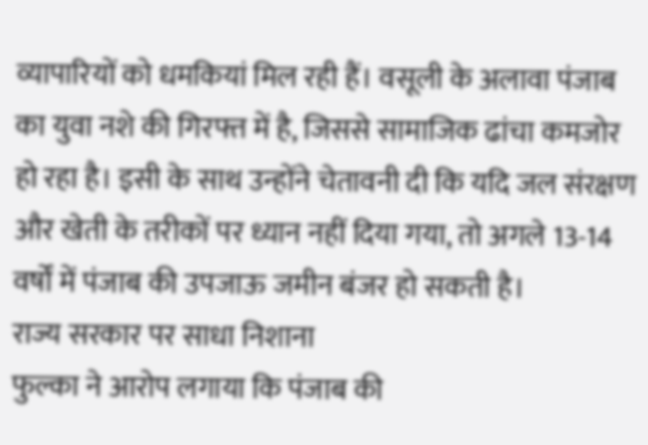व्यापारियों को धमकियां मिल रही हैं। वसूली के अलावा पंजाब का युवा नशे की गिरफ्त में है, जिससे सामाजिक ढांचा कमजोर हो रहा है। इसी के साथ उन्होंने चेतावनी दी कि यदि जल संरक्षण और खेती के तरीकों पर ध्यान नहीं दिया गया, तो अगले 13-14 वर्षों में पंजाब की उपजाऊ जमीन बंजर हो सकती है।
राज्य सरकार पर साधा निशाना
फुल्का ने आरोप लगाया कि पंजाब की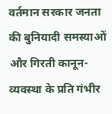वर्तमान सरकार जनता की बुनियादी समस्याओं और गिरती कानून-व्यवस्था के प्रति गंभीर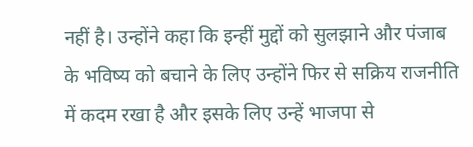नहीं है। उन्होंने कहा कि इन्हीं मुद्दों को सुलझाने और पंजाब के भविष्य को बचाने के लिए उन्होंने फिर से सक्रिय राजनीति में कदम रखा है और इसके लिए उन्हें भाजपा से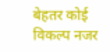बेहतर कोई विकल्प नजर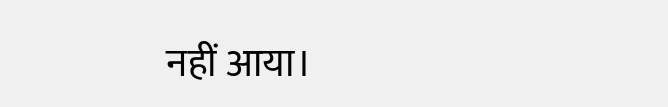नहीं आया।